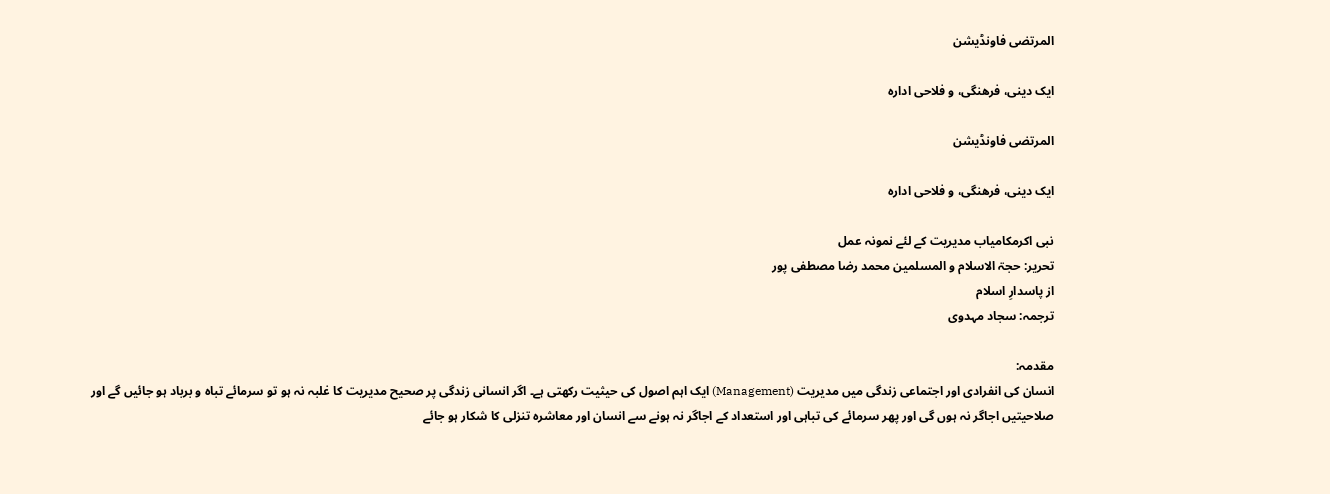المرتضی فاونڈیشن

ایک دینی، فرهنگی، و فلاحی اداره

المرتضی فاونڈیشن

ایک دینی، فرهنگی، و فلاحی اداره

نبی اکرمکامیاب مدیریت کے لئے نمونہ عمل
تحریر: حجۃ الاسلام و المسلمین محمد رضا مصطفی پور
از پاسدارِ اسلام
ترجمہ: سجاد مہدوی

مقدمہ:
انسان کی انفرادی اور اجتماعی زندگی میں مدیریت (Management) ایک اہم اصول کی حیثیت رکھتی ہے۔ اگر انسانی زندگی پر صحیح مدیریت کا غلبہ نہ ہو تو سرمائے تباہ و برباد ہو جائیں گے اور صلاحیتیں اجاگر نہ ہوں گی اور پھر سرمائے کی تباہی اور استعداد کے اجاگر نہ ہونے سے انسان اور معاشرہ تنزلی کا شکار ہو جائے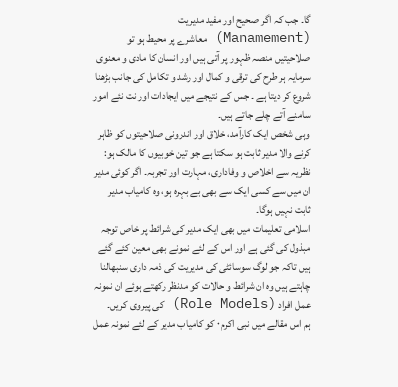گا۔ جب کہ اگر صحیح اور مفید مدیریت (Manamement) معاشرے پر محیط ہو تو صلاحیتیں منصہ ظہور پر آتی ہیں اور انسان کا مادی و معنوی سرمایہ ہر طرح کی ترقی و کمال اور رشد و تکامل کی جانب بڑھنا شروع کر دیتا ہے ۔ جس کے نتیجے میں ایجادات اور نت نئے امور سامنے آتے چلے جاتے ہیں۔
وہی شخص ایک کارآمد، خلاق اور اندرونی صلاحیتوں کو ظاہر کرنے والا مدیر ثابت ہو سکتا ہے جو تین خوبیوں کا مالک ہو: نظریہ سے اخلاص و وفاداری، مہارت اور تجربہ۔ اگر کوئی مدیر ان میں سے کسی ایک سے بھی بے بہرہ ہو، وہ کامیاب مدیر ثابت نہیں ہوگا۔
اسلامی تعلیمات میں بھی ایک مدیر کی شرائط پر خاص توجہ مبذول کی گئی ہے اور اس کے لئے نمونے بھی معین کئے گئے ہیں تاکہ جو لوگ سوسائٹی کی مدیریت کی ذمہ داری سنبھالنا چاہتے ہیں وہ ان شرائط و حالات کو مدنظر رکھتے ہوئے ان نمونہ عمل افراد (Role Models) کی پیروی کریں۔
ہم اس مقالے میں نبی اکرم ۰ کو کامیاب مدیر کے لئے نمونہ عمل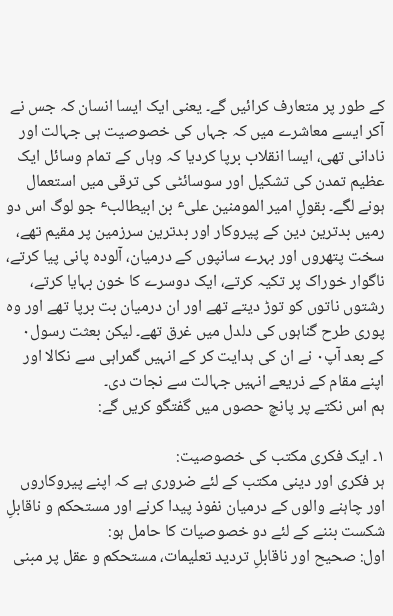کے طور پر متعارف کرائیں گے۔ یعنی ایک ایسا انسان کہ جس نے آکر ایسے معاشرے میں کہ جہاں کی خصوصیت ہی جہالت اور نادانی تھی، ایسا انقلاب برپا کردیا کہ وہاں کے تمام وسائل ایک عظیم تمدن کی تشکیل اور سوسائٹی کی ترقی میں استعمال ہونے لگے۔ بقولِ امیر المومنین علیٴ بن ابیطالبٴ جو لوگ اس دو رمیں بدترین دین کے پیروکار اور بدترین سرزمین پر مقیم تھے، سخت پتھروں اور بہرے سانپوں کے درمیان، آلودہ پانی پیا کرتے، ناگوار خوراک پر تکیہ کرتے، ایک دوسرے کا خون بہایا کرتے، رشتوں ناتوں کو توڑ دیتے تھے اور ان درمیان بت برپا تھے اور وہ پوری طرح گناہوں کی دلدل میں غرق تھے۔ لیکن بعثت رسول۰ کے بعد آپ۰ نے ان کی ہدایت کر کے انہیں گمراہی سے نکالا اور اپنے مقام کے ذریعے انہیں جہالت سے نجات دی۔
ہم اس نکتے پر پانچ حصوں میں گفتگو کریں گے:

١۔ ایک فکری مکتب کی خصوصیت:
ہر فکری اور دینی مکتب کے لئے ضروری ہے کہ اپنے پیروکاروں اور چاہنے والوں کے درمیان نفوذ پیدا کرنے اور مستحکم و ناقابلِ شکست بننے کے لئے دو خصوصیات کا حامل ہو:
اول: صحیح اور ناقابلِ تردید تعلیمات، مستحکم و عقل پر مبنی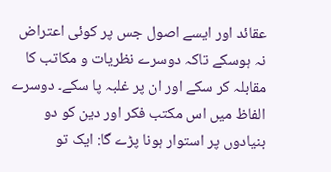عقائد اور ایسے اصول جس پر کوئی اعتراض نہ ہوسکے تاکہ دوسرے نظریات و مکاتب کا مقابلہ کر سکے اور ان پر غلبہ پا سکے۔ دوسرے الفاظ میں اس مکتب فکر اور دین کو دو بنیادوں پر استوار ہونا پڑے گا: ایک تو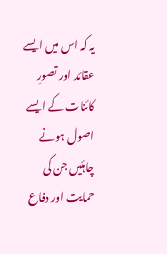یہ کہ اس میں ایسے عقائد اور تصورِ کائنات کے ایسے اصول ہونے چاہئیں جن کی حمایت اور دفاع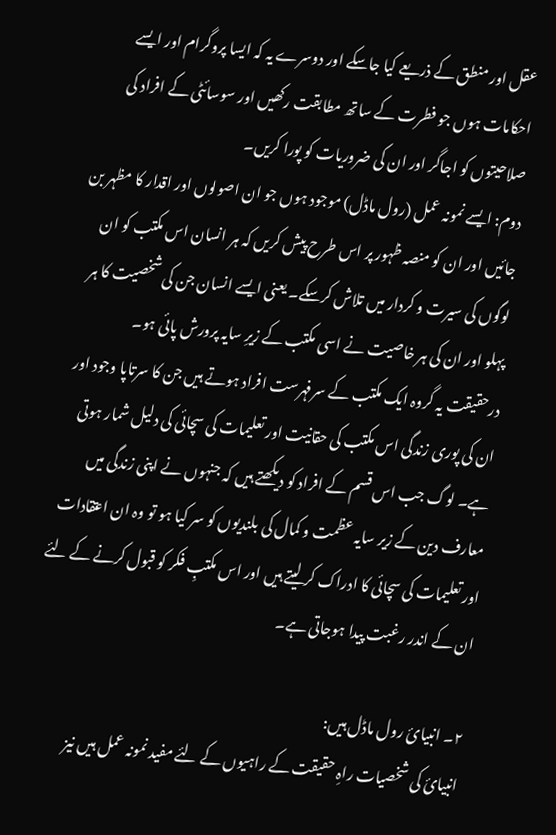عقل اور منطق کے ذریعے کیا جاسکے اور دوسرے یہ کہ ایسا پروگرام اور ایسے احکامات ہوں جو فطرت کے ساتھ مطابقت رکھیں اور سوسائٹی کے افراد کی صلاحیتوں کو اجاگر اور ان کی ضروریات کو پورا کریں۔
دوم: ایسے نمونہ عمل (رول ماڈل) موجود ہوں جو ان اصولوں اور اقدار کا مظہر بن جائیں اور ان کو منصہ ظہور پر اس طرح پیش کریں کہ ہر انسان اس مکتب کو ان لوگوں کی سیرت و کردار میں تلاش کرسکے۔ یعنی ایسے انسان جن کی شخصیت کا ہر پہلو اور ان کی ہر خاصیت نے اسی مکتب کے زیرِ سایہ پرورش پائی ہو۔
درحقیقت یہ گروہ ایک مکتب کے سرفہرست افراد ہوتے ہیں جن کا سرتاپا وجود اور ان کی پوری زندگی اس مکتب کی حقانیت اور تعلیمات کی سچائی کی دلیل شمار ہوتی ہے۔ لوگ جب اس قسم کے افراد کو دیکھتے ہیں کہ جنہوں نے اپنی زندگی میں معارف دین کے زیر سایہ عظمت و کمال کی بلندیوں کو سر کیا ہو تو وہ ان اعتقادات اور تعلیمات کی سچائی کا ادراک کر لیتے ہیں اور اس مکتبِ فکر کو قبول کرنے کے لئے ان کے اندر رغبت پیدا ہوجاتی ہے۔

٢۔ انبیائ رول ماڈل ہیں:
انبیائ کی شخصیات راہِ حقیقت کے راہیوں کے لئے مفید نمونہ عمل ہیں نیز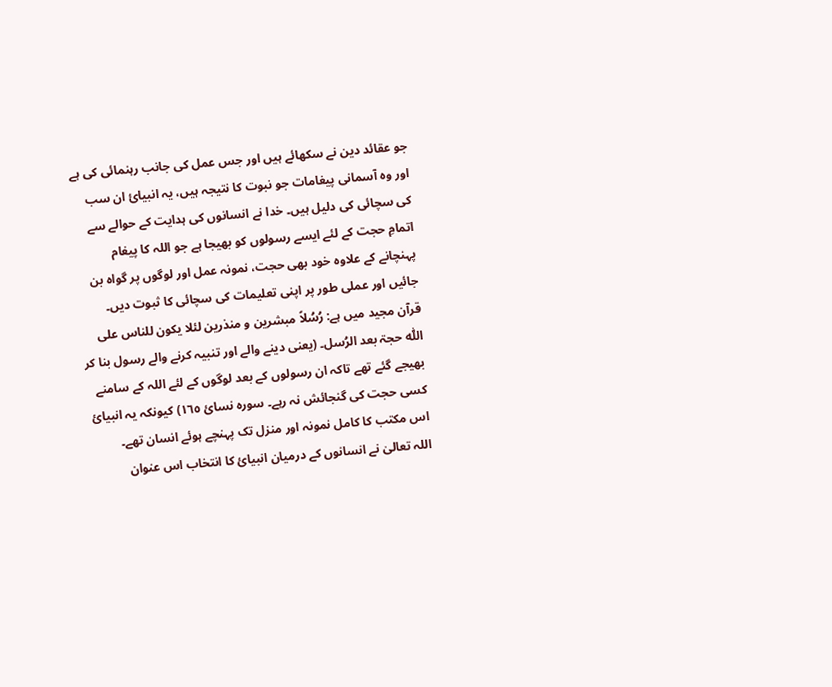جو عقائد دین نے سکھائے ہیں اور جس عمل کی جانب رہنمائی کی ہے اور وہ آسمانی پیغامات جو نبوت کا نتیجہ ہیں، یہ انبیائ ان سب کی سچائی کی دلیل ہیں۔ خدا نے انسانوں کی ہدایت کے حوالے سے اتمامِ حجت کے لئے ایسے رسولوں کو بھیجا ہے جو اللہ کا پیغام پہنچانے کے علاوہ خود بھی حجت، نمونہ عمل اور لوگوں پر گواہ بن جائیں اور عملی طور پر اپنی تعلیمات کی سچائی کا ثبوت دیں۔
قرآن مجید میں ہے: رُسُلاً مبشرین و منذرین لئلا یکون للناس علی اللّٰہ حجۃ بعد الرُسل۔ (یعنی دینے والے اور تنبیہ کرنے والے رسول بنا کر بھیجے گئے تھے تاکہ ان رسولوں کے بعد لوگوں کے لئے اللہ کے سامنے کسی حجت کی گنجائش نہ رہے۔ سورہ نسائ ١٦٥) کیونکہ یہ انبیائ اس مکتب کا کامل نمونہ اور منزل تک پہنچے ہوئے انسان تھے۔
اللہ تعالیٰ نے انسانوں کے درمیان انبیائ کا انتخاب اس عنوان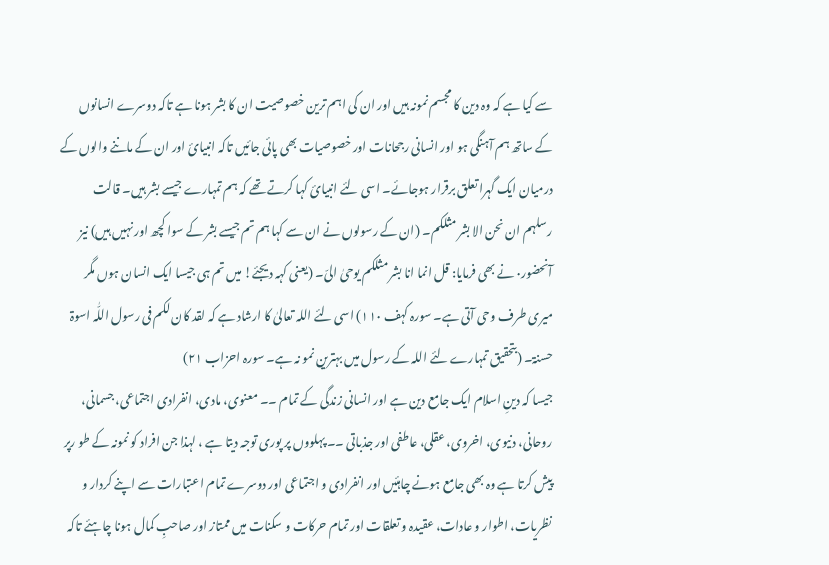سے کیا ہے کہ وہ دین کا مجسم نمونہ ہیں اور ان کی اہم ترین خصوصیت ان کا بشر ہونا ہے تاکہ دوسرے انسانوں کے ساتھ ہم آہنگی ہو اور انسانی رجحانات اور خصوصیات بھی پائی جائیں تاکہ انبیائ اور ان کے ماننے والوں کے درمیان ایک گہرا تعلق برقرار ہوجائے۔ اسی لئے انبیائ کہا کرتے تھے کہ ہم تمہارے جیسے بشر ہیں۔ قالت رسلہم ان نحن الا بشر مثلکم۔ (ان کے رسولوں نے ان سے کہا ہم تم جیسے بشر کے سوا کچھ اور نہیں ہیں) نیز آنحضور۰ نے بھی فرمایا: قل انما انا بشر مثلکم یوحیٰ الیّ۔ (یعنی کہہ دیجئے! میں تم ہی جیسا ایک انسان ہوں مگر میری طرف وحی آتی ہے۔ سورہ کہف ١١٠) اسی لئے اللہ تعالیٰ کا ارشاد ہے کہ لقد کان لکم فی رسول اللّٰہ اسوۃ حسنۃ۔ (بتحقیق تمہارے لئے اللہ کے رسول میں بہترین نمو نہ ہے۔ سورہ احزاب ٢١)
جیسا کہ دینِ اسلام ایک جامع دین ہے اور انسانی زندگی کے تمام ۔۔ معنوی، مادی، انفرادی اجتماعی، جسمانی، روحانی، دنیوی، اخروی، عقلی، عاطفی اور جذباتی ۔۔ پہلووں پر پوری توجہ دیتا ہے ، لہذا جن افراد کو نمونہ کے طو رپر پیش کرتا ہے وہ بھی جامع ہونے چاہئیں اور انفرادی و اجتماعی اور دوسرے تمام اعتبارات سے اپنے کردار و نظریات، اطوار و عادات، عقیدہ و تعلقات اور تمام حرکات و سکنات میں ممتاز اور صاحبِ کمال ہونا چاہئے تاکہ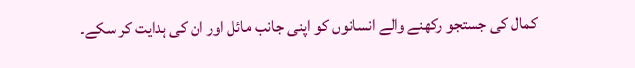کمال کی جستجو رکھنے والے انسانوں کو اپنی جانب مائل اور ان کی ہدایت کر سکے۔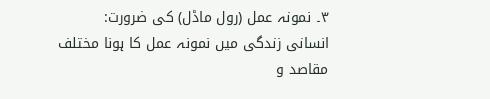٣۔ نمونہ عمل (رول ماڈل) کی ضرورت:
انسانی زندگی میں نمونہ عمل کا ہونا مختلف مقاصد و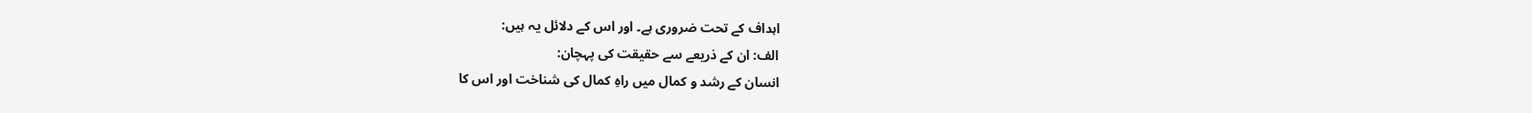اہداف کے تحت ضروری ہے۔ اور اس کے دلائل یہ ہیں:
الف: ان کے ذریعے سے حقیقت کی پہچان:
انسان کے رشد و کمال میں راہِ کمال کی شناخت اور اس کا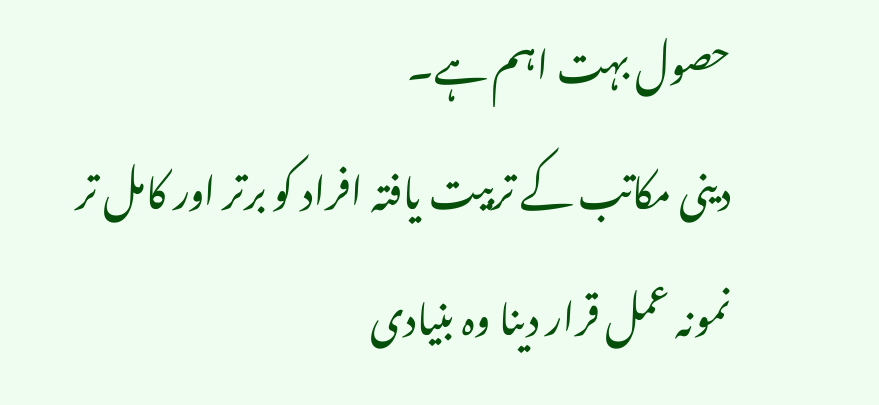حصول بہت اہم ہے۔
دینی مکاتب کے تربیت یافتہ افراد کو برتر اور کامل تر نمونہ عمل قرار دینا وہ بنیادی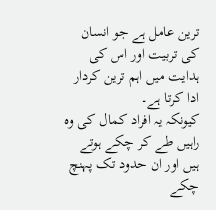ترین عامل ہے جو انسان کی تربیت اور اس کی ہدایت میں اہم ترین کردار ادا کرتا ہے۔
کیونکہ یہ افراد کمال کی وہ راہیں طے کر چکے ہوتے ہیں اور ان حدود تک پہنچ چکے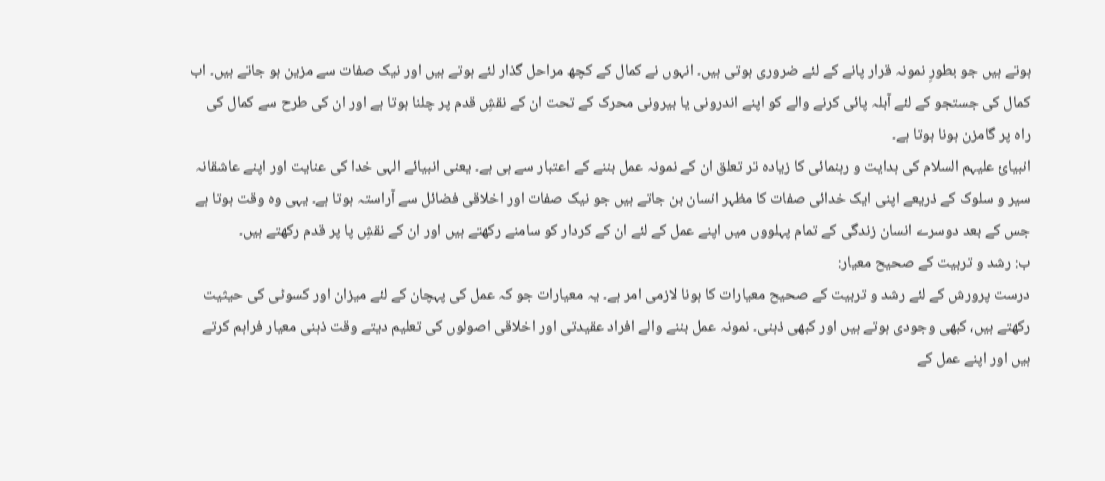ہوتے ہیں جو بطورِ نمونہ قرار پانے کے لئے ضروری ہوتی ہیں۔ انہوں نے کمال کے کچھ مراحل گذار لئے ہوتے ہیں اور نیک صفات سے مزین ہو جاتے ہیں۔ اب کمال کی جستجو کے لئے آبلہ پائی کرنے والے کو اپنے اندرونی یا بیرونی محرک کے تحت ان کے نقشِ قدم پر چلنا ہوتا ہے اور ان کی طرح سے کمال کی راہ پر گامزن ہونا ہوتا ہے۔
انبیائ علیہم السلام کی ہدایت و رہنمائی کا زیادہ تر تعلق ان کے نمونہ عمل بننے کے اعتبار سے ہی ہے۔ یعنی انبیائے الہی خدا کی عنایت اور اپنے عاشقانہ سیر و سلوک کے ذریعے اپنی ایک خدائی صفات کا مظہر انسان بن جاتے ہیں جو نیک صفات اور اخلاقی فضائل سے آراستہ ہوتا ہے۔ یہی وہ وقت ہوتا ہے جس کے بعد دوسرے انسان زندگی کے تمام پہلووں میں اپنے عمل کے لئے ان کے کردار کو سامنے رکھتے ہیں اور ان کے نقشِ پا پر قدم رکھتے ہیں۔
ب: رشد و تربیت کے صحیح معیار:
درست پرورش کے لئے رشد و تربیت کے صحیح معیارات کا ہونا لازمی امر ہے۔ یہ معیارات جو کہ عمل کی پہچان کے لئے میزان اور کسوٹی کی حیثیت رکھتے ہیں، کبھی وجودی ہوتے ہیں اور کبھی ذہنی۔ نمونہ عمل بننے والے افراد عقیدتی اور اخلاقی اصولوں کی تعلیم دیتے وقت ذہنی معیار فراہم کرتے ہیں اور اپنے عمل کے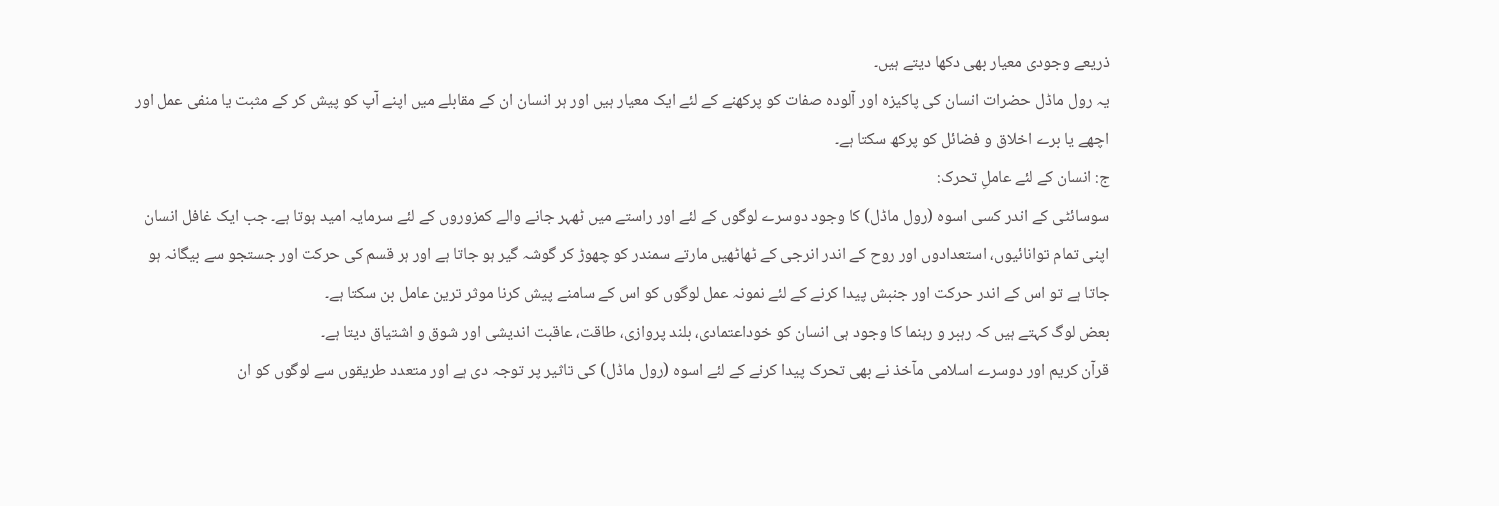ذریعے وجودی معیار بھی دکھا دیتے ہیں۔
یہ رول ماڈل حضرات انسان کی پاکیزہ اور آلودہ صفات کو پرکھنے کے لئے ایک معیار ہیں اور ہر انسان ان کے مقابلے میں اپنے آپ کو پیش کر کے مثبت یا منفی عمل اور اچھے یا برے اخلاق و فضائل کو پرکھ سکتا ہے۔
ج: انسان کے لئے عاملِ تحرک:
سوسائٹی کے اندر کسی اسوہ (رول ماڈل) کا وجود دوسرے لوگوں کے لئے اور راستے میں ٹھہر جانے والے کمزوروں کے لئے سرمایہ امید ہوتا ہے۔ جب ایک غافل انسان اپنی تمام توانائیوں، استعدادوں اور روح کے اندر انرجی کے ٹھاٹھیں مارتے سمندر کو چھوڑ کر گوشہ گیر ہو جاتا ہے اور ہر قسم کی حرکت اور جستجو سے بیگانہ ہو جاتا ہے تو اس کے اندر حرکت اور جنبش پیدا کرنے کے لئے نمونہ عمل لوگوں کو اس کے سامنے پیش کرنا موثر ترین عامل بن سکتا ہے۔
بعض لوگ کہتے ہیں کہ رہبر و رہنما کا وجود ہی انسان کو خوداعتمادی، بلند پروازی، طاقت، عاقبت اندیشی اور شوق و اشتیاق دیتا ہے۔
قرآن کریم اور دوسرے اسلامی مآخذ نے بھی تحرک پیدا کرنے کے لئے اسوہ (رول ماڈل) کی تاثیر پر توجہ دی ہے اور متعدد طریقوں سے لوگوں کو ان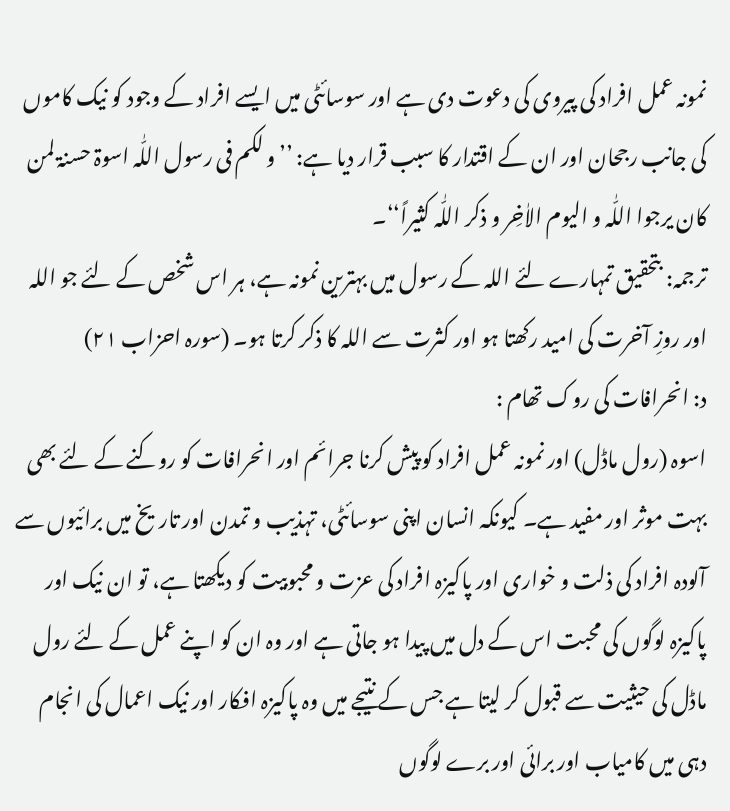نمونہ عمل افراد کی پیروی کی دعوت دی ہے اور سوسائٹی میں ایسے افراد کے وجود کو نیک کاموں کی جانب رجحان اور ان کے اقتدار کا سبب قرار دیا ہے: ’’و لکم فی رسول اللّٰہ اسوۃ حسنۃ لمن کان یرجوا اللّٰہ و الیوم الاٰخِر و ذکر اللّٰہ کثیراً‘‘۔
ترجمہ: بتحقیق تمہارے لئے اللہ کے رسول میں بہترین نمونہ ہے، ہر اس شخص کے لئے جو اللہ اور روزِ آخرت کی امید رکھتا ہو اور کثرت سے اللہ کا ذکر کرتا ہو۔ (سورہ احزاب ٢١)
د: انحرافات کی روک تھام :
اسوہ (رول ماڈل) اور نمونہ عمل افراد کو پیش کرنا جرائم اور انحرافات کو روکنے کے لئے بھی بہت موثر اور مفید ہے۔ کیونکہ انسان اپنی سوسائٹی، تہذیب و تمدن اور تاریخ میں برائیوں سے آلودہ افراد کی ذلت و خواری اور پاکیزہ افراد کی عزت و محبوبیت کو دیکھتا ہے، تو ان نیک اور پاکیزہ لوگوں کی محبت اس کے دل میں پیدا ہو جاتی ہے اور وہ ان کو اپنے عمل کے لئے رول ماڈل کی حیثیت سے قبول کر لیتا ہے جس کے نتیجے میں وہ پاکیزہ افکار اور نیک اعمال کی انجام دہی میں کامیاب اور برائی اور برے لوگوں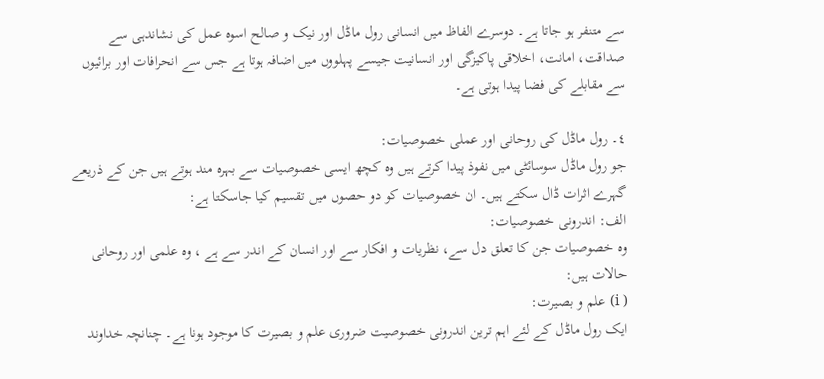سے متنفر ہو جاتا ہے۔ دوسرے الفاظ میں انسانی رول ماڈل اور نیک و صالح اسوہ عمل کی نشاندہی سے صداقت، امانت، اخلاقی پاکیزگی اور انسانیت جیسے پہلووں میں اضافہ ہوتا ہے جس سے انحرافات اور برائیوں سے مقابلے کی فضا پیدا ہوتی ہے۔

٤۔ رول ماڈل کی روحانی اور عملی خصوصیات:
جو رول ماڈل سوسائٹی میں نفوذ پیدا کرتے ہیں وہ کچھ ایسی خصوصیات سے بہرہ مند ہوتے ہیں جن کے ذریعے گہرے اثرات ڈال سکتے ہیں۔ ان خصوصیات کو دو حصوں میں تقسیم کیا جاسکتا ہے:
الف: اندرونی خصوصیات:
وہ خصوصیات جن کا تعلق دل سے، نظریات و افکار سے اور انسان کے اندر سے ہے ، وہ علمی اور روحانی حالات ہیں:
( i) علم و بصیرت:
ایک رول ماڈل کے لئے اہم ترین اندرونی خصوصیت ضروری علم و بصیرت کا موجود ہونا ہے۔ چنانچہ خداوند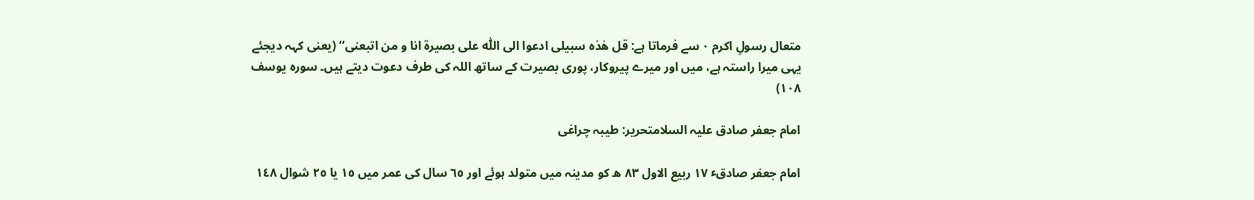متعال رسولِ اکرم ۰ سے فرماتا ہے: قل ھٰذہ سبیلی ادعوا الی اللّٰہ علی بصیرۃ انا و من اتبعنی‘‘ (یعنی کہہ دیجئے یہی میرا راستہ ہے، میں اور میرے پیروکار، پوری بصیرت کے ساتھ اللہ کی طرف دعوت دیتے ہیں۔ سورہ یوسف ١٠٨)

امام جعفر صادق علیہ السلامتحریر: طیبہ چراغی

امام جعفر صادقٴ ١٧ ربیع الاول ٨٣ ھ کو مدینہ میں متولد ہوئے اور ٦٥ سال کی عمر میں ١٥ یا ٢٥ شوال ١٤٨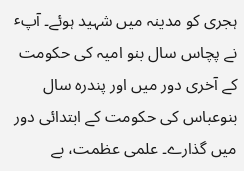ہجری کو مدینہ میں شہید ہوئے۔ آپٴ نے پچاس سال بنو امیہ کی حکومت کے آخری دور میں اور پندرہ سال بنوعباس کی حکومت کے ابتدائی دور میں گذارے۔ علمی عظمت، بے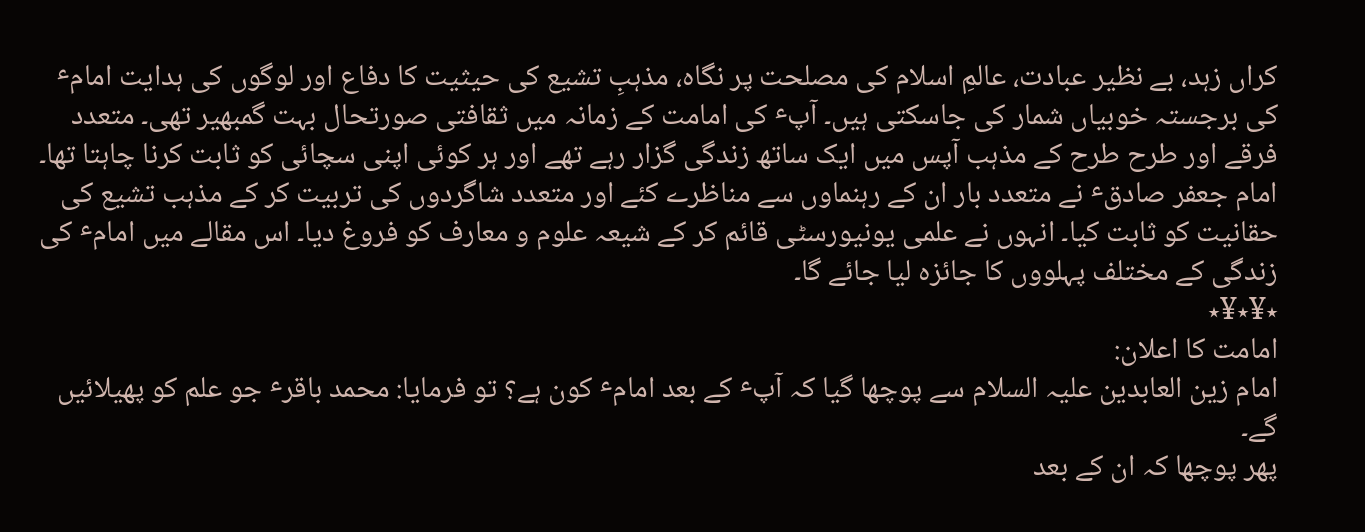کراں زہد، بے نظیر عبادت، عالمِ اسلام کی مصلحت پر نگاہ، مذہبِ تشیع کی حیثیت کا دفاع اور لوگوں کی ہدایت امامٴ کی برجستہ خوبیاں شمار کی جاسکتی ہیں۔ آپٴ کی امامت کے زمانہ میں ثقافتی صورتحال بہت گمبھیر تھی۔ متعدد فرقے اور طرح طرح کے مذہب آپس میں ایک ساتھ زندگی گزار رہے تھے اور ہر کوئی اپنی سچائی کو ثابت کرنا چاہتا تھا۔ امام جعفر صادقٴ نے متعدد بار ان کے رہنماوں سے مناظرے کئے اور متعدد شاگردوں کی تربیت کر کے مذہب تشیع کی حقانیت کو ثابت کیا۔ انہوں نے علمی یونیورسٹی قائم کر کے شیعہ علوم و معارف کو فروغ دیا۔ اس مقالے میں امامٴ کی زندگی کے مختلف پہلووں کا جائزہ لیا جائے گا۔
٭¥٭¥٭
امامت کا اعلان:
امام زین العابدین علیہ السلام سے پوچھا گیا کہ آپٴ کے بعد امامٴ کون ہے؟ تو فرمایا: محمد باقرٴ جو علم کو پھیلائیں گے۔
پھر پوچھا کہ ان کے بعد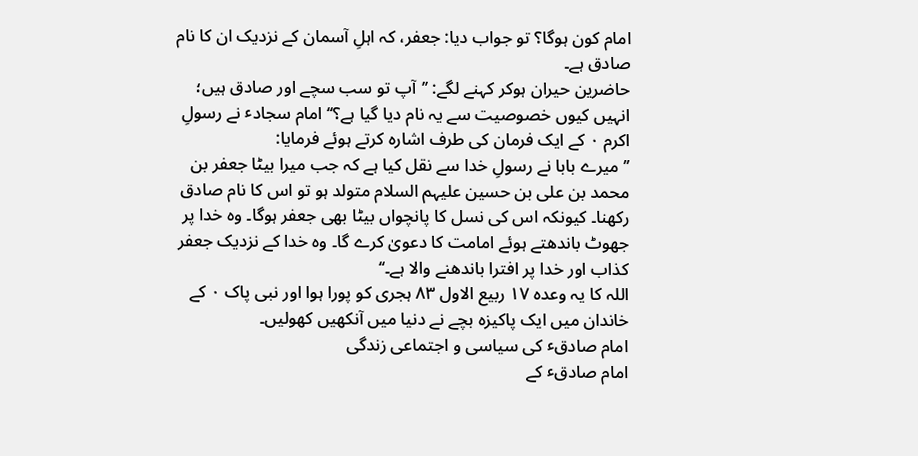امام کون ہوگا؟ تو جواب دیا: جعفر، کہ اہلِ آسمان کے نزدیک ان کا نام صادق ہے۔
حاضرین حیران ہوکر کہنے لگے: ’’آپ تو سب سچے اور صادق ہیں؛ انہیں کیوں خصوصیت سے یہ نام دیا گیا ہے؟‘‘ امام سجادٴ نے رسولِ اکرم ۰ کے ایک فرمان کی طرف اشارہ کرتے ہوئے فرمایا:
’’میرے بابا نے رسولِ خدا سے نقل کیا ہے کہ جب میرا بیٹا جعفر بن محمد بن علی بن حسین علیہم السلام متولد ہو تو اس کا نام صادق رکھنا۔ کیونکہ اس کی نسل کا پانچواں بیٹا بھی جعفر ہوگا۔ وہ خدا پر جھوٹ باندھتے ہوئے امامت کا دعویٰ کرے گا۔ وہ خدا کے نزدیک جعفر کذاب اور خدا پر افترا باندھنے والا ہے۔‘‘
اللہ کا یہ وعدہ ١٧ ربیع الاول ٨٣ ہجری کو پورا ہوا اور نبی پاک ۰ کے خاندان میں ایک پاکیزہ بچے نے دنیا میں آنکھیں کھولیں۔
امام صادقٴ کی سیاسی و اجتماعی زندگی
امام صادقٴ کے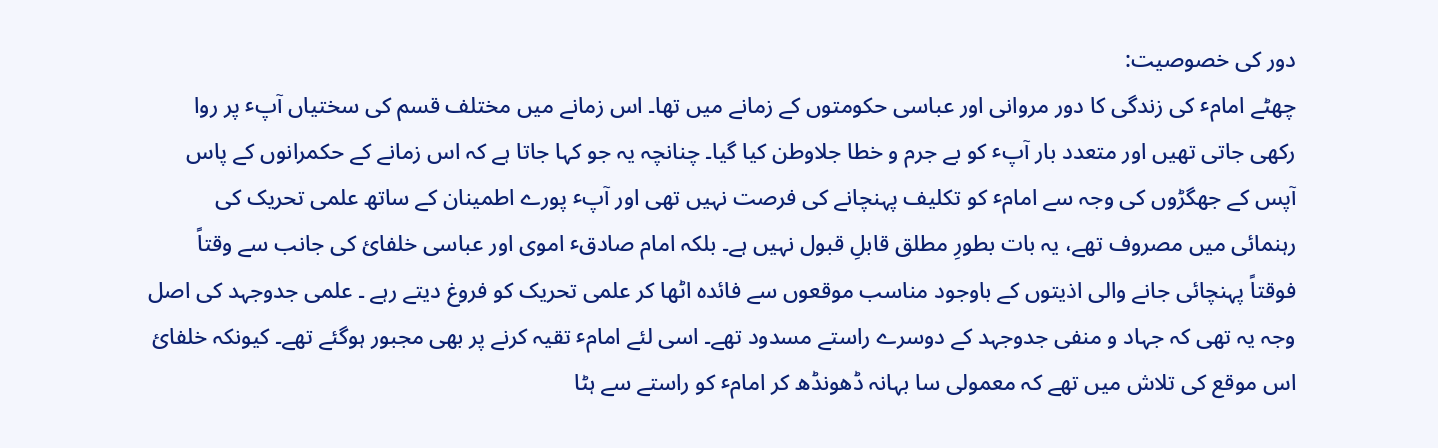دور کی خصوصیت:
چھٹے امامٴ کی زندگی کا دور مروانی اور عباسی حکومتوں کے زمانے میں تھا۔ اس زمانے میں مختلف قسم کی سختیاں آپٴ پر روا رکھی جاتی تھیں اور متعدد بار آپٴ کو بے جرم و خطا جلاوطن کیا گیا۔ چنانچہ یہ جو کہا جاتا ہے کہ اس زمانے کے حکمرانوں کے پاس آپس کے جھگڑوں کی وجہ سے امامٴ کو تکلیف پہنچانے کی فرصت نہیں تھی اور آپٴ پورے اطمینان کے ساتھ علمی تحریک کی رہنمائی میں مصروف تھے، یہ بات بطورِ مطلق قابلِ قبول نہیں ہے۔ بلکہ امام صادقٴ اموی اور عباسی خلفائ کی جانب سے وقتاً فوقتاً پہنچائی جانے والی اذیتوں کے باوجود مناسب موقعوں سے فائدہ اٹھا کر علمی تحریک کو فروغ دیتے رہے ۔ علمی جدوجہد کی اصل وجہ یہ تھی کہ جہاد و منفی جدوجہد کے دوسرے راستے مسدود تھے۔ اسی لئے امامٴ تقیہ کرنے پر بھی مجبور ہوگئے تھے۔ کیونکہ خلفائ اس موقع کی تلاش میں تھے کہ معمولی سا بہانہ ڈھونڈھ کر امامٴ کو راستے سے ہٹا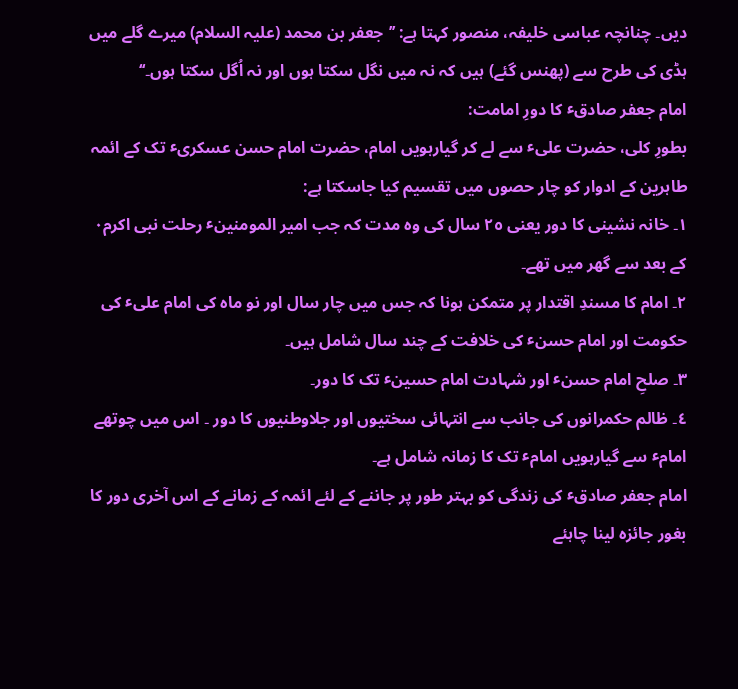دیں۔ چنانچہ عباسی خلیفہ، منصور کہتا ہے: ’’جعفر بن محمد (علیہ السلام) میرے گلے میں ہڈی کی طرح سے (پھنس گئے) ہیں کہ نہ میں نگل سکتا ہوں اور نہ اُگل سکتا ہوں۔‘‘
امام جعفر صادقٴ کا دورِ امامت:
بطورِ کلی، حضرت علیٴ سے لے کر گیارہویں امام، حضرت امام حسن عسکریٴ تک کے ائمہ طاہرین کے ادوار کو چار حصوں میں تقسیم کیا جاسکتا ہے:
١۔ خانہ نشینی کا دور یعنی ٢٥ سال کی وہ مدت کہ جب امیر المومنینٴ رحلت نبی اکرم۰ کے بعد سے گھر میں تھے۔
٢۔ امام کا مسندِ اقتدار پر متمکن ہونا کہ جس میں چار سال اور نو ماہ کی امام علیٴ کی حکومت اور امام حسنٴ کی خلافت کے چند سال شامل ہیں۔
٣۔ صلحِ امام حسنٴ اور شہادت امام حسینٴ تک کا دور۔
٤۔ ظالم حکمرانوں کی جانب سے انتہائی سختیوں اور جلاوطنیوں کا دور ۔ اس میں چوتھے امامٴ سے گیارہویں امامٴ تک کا زمانہ شامل ہے۔
امام جعفر صادقٴ کی زندگی کو بہتر طور پر جاننے کے لئے ائمہ کے زمانے کے اس آخری دور کا بغور جائزہ لینا چاہئے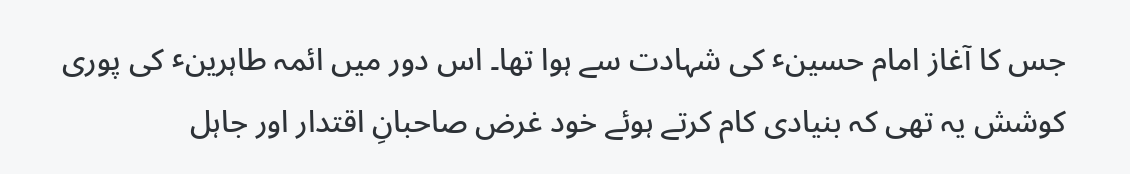جس کا آغاز امام حسینٴ کی شہادت سے ہوا تھا۔ اس دور میں ائمہ طاہرینٴ کی پوری کوشش یہ تھی کہ بنیادی کام کرتے ہوئے خود غرض صاحبانِ اقتدار اور جاہل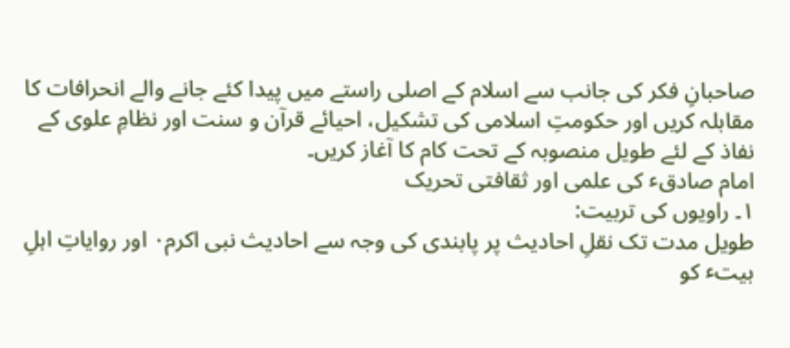صاحبانِ فکر کی جانب سے اسلام کے اصلی راستے میں پیدا کئے جانے والے انحرافات کا مقابلہ کریں اور حکومتِ اسلامی کی تشکیل، احیائے قرآن و سنت اور نظامِ علوی کے نفاذ کے لئے طویل منصوبہ کے تحت کام کا آغاز کریں۔
امام صادقٴ کی علمی اور ثقافتی تحریک
١۔ راویوں کی تربیت:
طویل مدت تک نقلِ احادیث پر پابندی کی وجہ سے احادیث نبی اکرم۰ اور روایاتِ اہلِ بیتٴ کو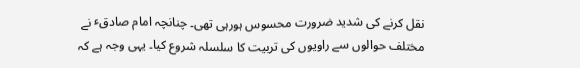نقل کرنے کی شدید ضرورت محسوس ہورہی تھی۔ چنانچہ امام صادقٴ نے مختلف حوالوں سے راویوں کی تربیت کا سلسلہ شروع کیا۔ یہی وجہ ہے کہ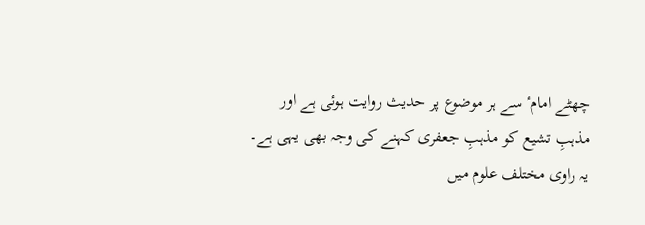چھٹے امامٴ سے ہر موضوع پر حدیث روایت ہوئی ہے اور مذہبِ تشیع کو مذہبِ جعفری کہنے کی وجہ بھی یہی ہے۔ یہ راوی مختلف علوم میں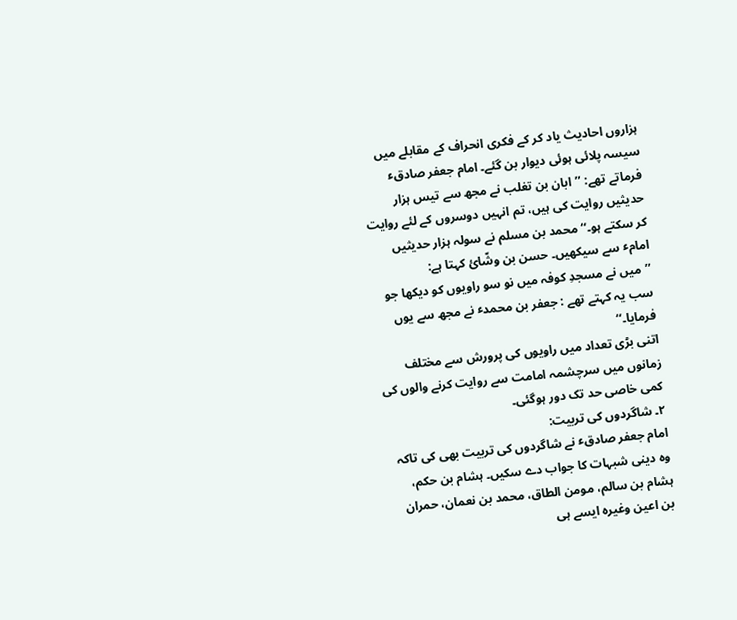ہزاروں احادیث یاد کر کے فکری انحراف کے مقابلے میں سیسہ پلائی ہوئی دیوار بن گئے۔ امام جعفر صادقٴ فرماتے تھے: ’’ابان بن تغلب نے مجھ سے تیس ہزار حدیثیں روایت کی ہیں، تم انہیں دوسروں کے لئے روایت کر سکتے ہو۔‘‘ محمد بن مسلم نے سولہ ہزار حدیثیں امامٴ سے سیکھیں۔ حسن بن وشّائ کہتا ہے:
’’میں نے مسجدِ کوفہ میں نو سو راویوں کو دیکھا جو سب یہ کہتے تھے : جعفر بن محمدٴ نے مجھ سے یوں فرمایا۔‘‘
اتنی بڑی تعداد میں راویوں کی پرورش سے مختلف زمانوں میں سرچشمہ امامت سے روایت کرنے والوں کی کمی خاصی حد تک دور ہوگئی۔
٢۔ شاگردوں کی تربیت:
امام جعفر صادقٴ نے شاگردوں کی تربیت بھی کی تاکہ وہ دینی شبہات کا جواب دے سکیں۔ ہشام بن حکم، ہشام بن سالم، مومن الطاق، محمد بن نعمان، حمران بن اعین وغیرہ ایسے ہی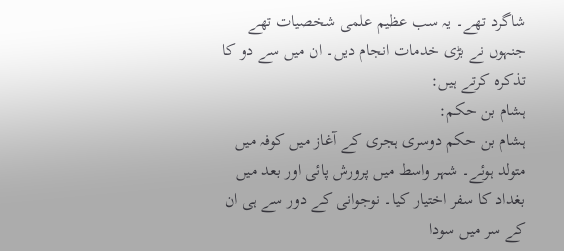شاگرد تھے۔ یہ سب عظیم علمی شخصیات تھے جنہوں نے بڑی خدمات انجام دیں۔ ان میں سے دو کا تذکرہ کرتے ہیں:
ہشام بن حکم:
ہشام بن حکم دوسری ہجری کے آغاز میں کوفہ میں متولد ہوئے۔ شہر واسط میں پرورش پائی اور بعد میں بغداد کا سفر اختیار کیا۔ نوجوانی کے دور سے ہی ان کے سر میں سودا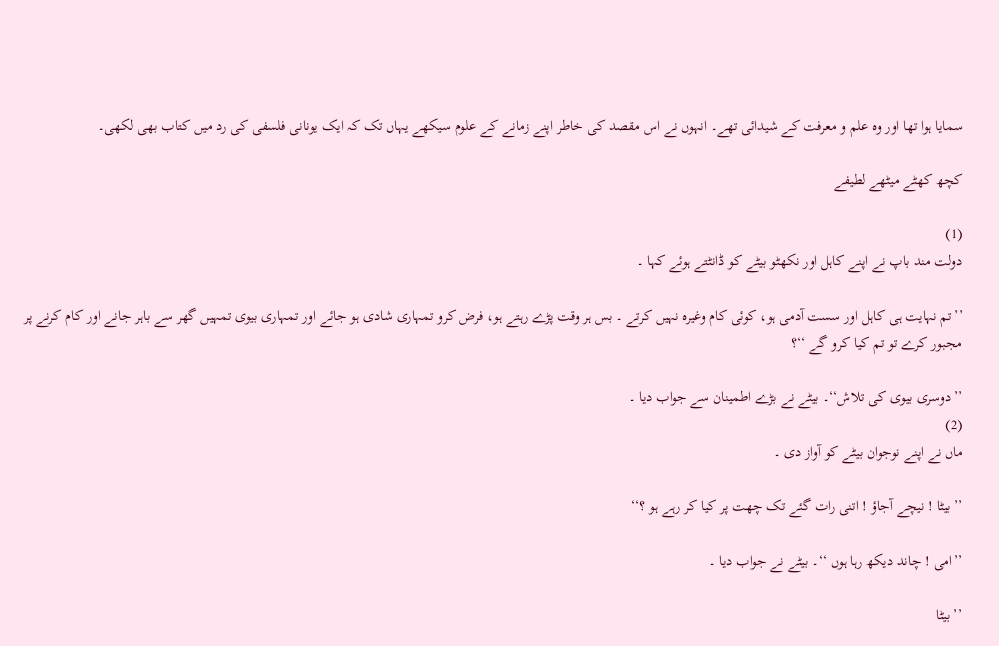سمایا ہوا تھا اور وہ علم و معرفت کے شیدائی تھے۔ انہوں نے اس مقصد کی خاطر اپنے زمانے کے علوم سیکھے یہاں تک کہ ایک یونانی فلسفی کی رد میں کتاب بھی لکھی۔

کچھ کھٹے میٹھے لطیفے

(1)
دولت مند باپ نے اپنے کاہل اور نکھٹو بیٹے کو ڈانٹتے ہوئے کہا ۔

’’تم نہایت ہی کاہل اور سست آدمی ہو، کوئی کام وغیرہ نہیں کرتے ۔ بس ہر وقت پڑے رہتے ہو، فرض کرو تمہاری شادی ہو جائے اور تمہاری بیوی تمہیں گھر سے باہر جانے اور کام کرنے پر مجبور کرے تو تم کیا کرو گے ‘‘؟

’’دوسری بیوی کی تلاش‘‘۔ بیٹے نے بڑے اطمینان سے جواب دیا ۔
(2)
ماں نے اپنے نوجوان بیٹے کو آواز دی ۔

’’بیٹا ! نیچے آجاؤ ! اتنی رات گئے تک چھت پر کیا کر رہے ہو ؟‘‘

’’امی ! چاند دیکھ رہا ہوں ‘‘۔ بیٹے نے جواب دیا ۔

’’بیٹا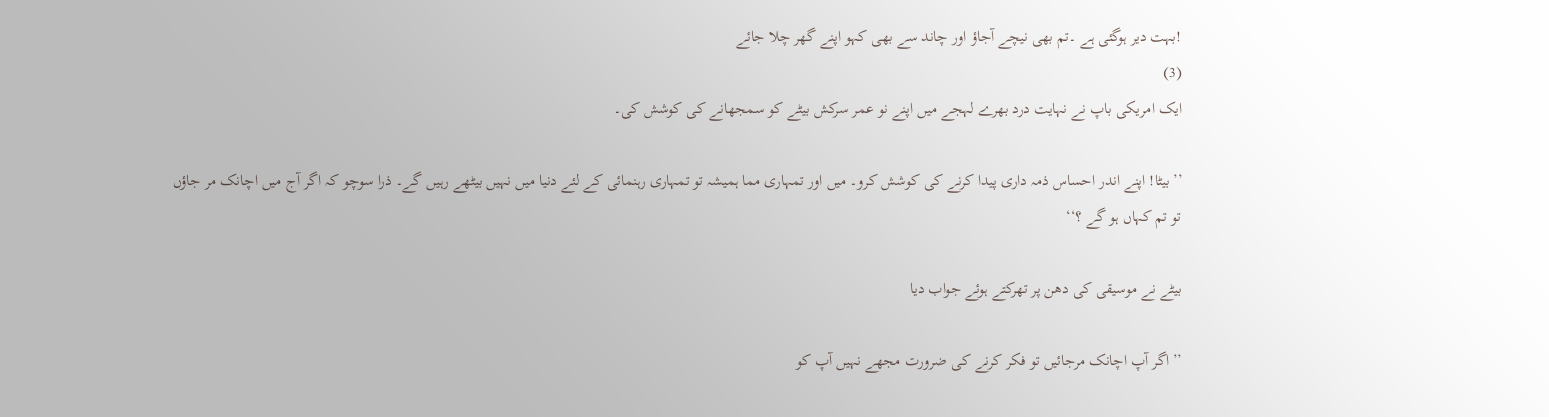!بہت دیر ہوگئی ہے ۔تم بھی نیچے آجاؤ اور چاند سے بھی کہو اپنے گھر چلا جائے
(3)
ایک امریکی باپ نے نہایت درد بھرے لہجے میں اپنے نو عمر سرکش بیٹے کو سمجھانے کی کوشش کی۔

’’بیٹا! اپنے اندر احساس ذمہ داری پیدا کرنے کی کوشش کرو۔ میں اور تمہاری مما ہمیشہ تو تمہاری رہنمائی کے لئے دنیا میں نہیں بیٹھے رہیں گے۔ ذرا سوچو کہ اگر آج میں اچانک مر جاؤں تو تم کہاں ہو گے ؟‘‘

بیٹے نے موسیقی کی دھن پر تھرکتے ہوئے جواب دیا

’’اگر آپ اچانک مرجائیں تو فکر کرنے کی ضرورت مجھے نہیں آپ کو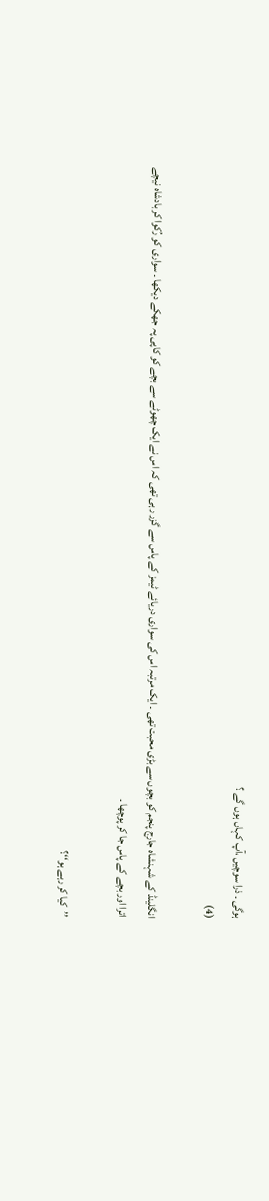ہوگی ۔ ذرا سوچیں ،آپ کہاں ہوں گے ؟
(4)

انگلینڈ کے شہنشاہ جارج پنجم کو بچوں سے بڑی محبت تھی ۔ ایک مرتبہ اس کی سواری دریائے ٹیمز کے پاس سے گزر رہی تھی کہ اس نے ایک چھوٹے سے بچے کو کاپی پہ جھکے دیکھا ۔ سواری کو رُکوا کر بادشاہ نیچے اترا اور بچے کے پاس جا کر پوچھا ۔

’’کیا کر رہے ہو‘‘؟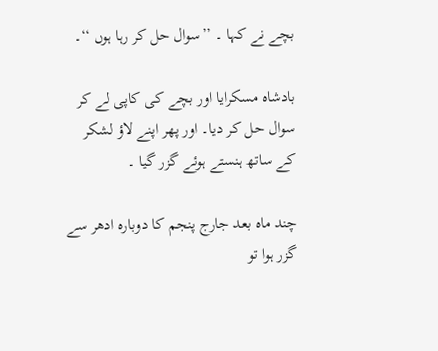بچے نے کہا ۔ ’’سوال حل کر رہا ہوں ‘‘۔

بادشاہ مسکرایا اور بچے کی کاپی لے کر سوال حل کر دیا۔ اور پھر اپنے لاؤ لشکر کے ساتھ ہنستے ہوئے گزر گیا ۔

چند ماہ بعد جارج پنجم کا دوبارہ ادھر سے گزر ہوا تو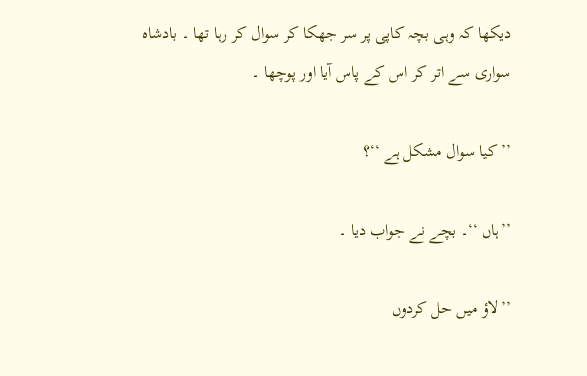دیکھا کہ وہی بچہ کاپی پر سر جھکا کر سوال کر رہا تھا ۔ بادشاہ سواری سے اتر کر اس کے پاس آیا اور پوچھا ۔

’’ کیا سوال مشکل ہے ‘‘؟

’’ہاں ‘‘۔ بچے نے جواب دیا ۔

’’لاؤ میں حل کردوں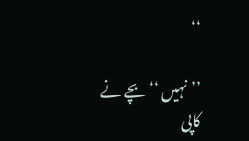‘‘

’’نہیں ‘‘ بچے نے کاپی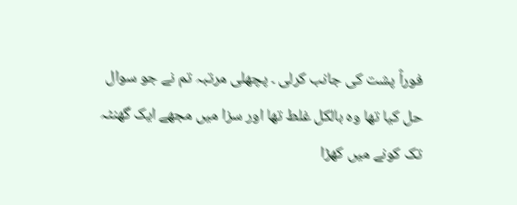فوراً پشت کی جانب کرلی ۔ پچھلی مرتبہ تم نے جو سوال حل کیا تھا وہ بالکل غلط تھا اور سزا میں مجھے ایک گھنٹہ تک کونے میں کھڑا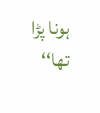ہونا پڑا تھا‘‘